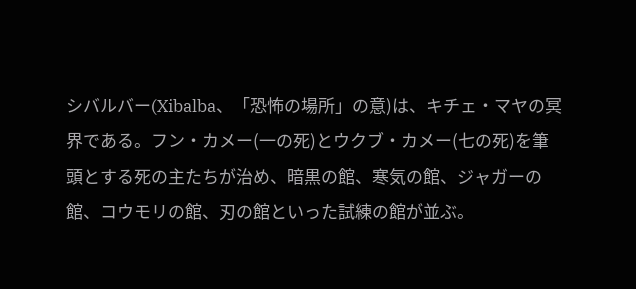シバルバー(Xibalba、「恐怖の場所」の意)は、キチェ・マヤの冥界である。フン・カメー(一の死)とウクブ・カメー(七の死)を筆頭とする死の主たちが治め、暗黒の館、寒気の館、ジャガーの館、コウモリの館、刃の館といった試練の館が並ぶ。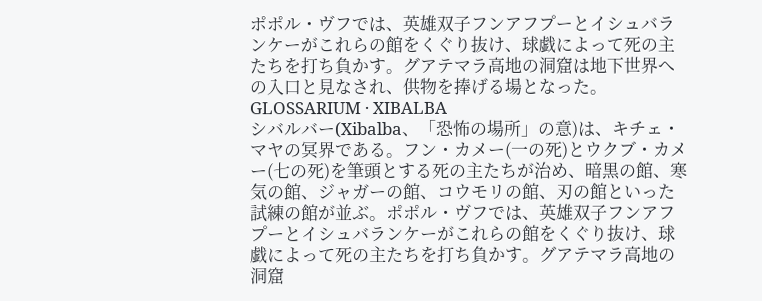ポポル・ヴフでは、英雄双子フンアフプーとイシュバランケーがこれらの館をくぐり抜け、球戯によって死の主たちを打ち負かす。グアテマラ高地の洞窟は地下世界への入口と見なされ、供物を捧げる場となった。
GLOSSARIUM · XIBALBA
シバルバー(Xibalba、「恐怖の場所」の意)は、キチェ・マヤの冥界である。フン・カメー(一の死)とウクブ・カメー(七の死)を筆頭とする死の主たちが治め、暗黒の館、寒気の館、ジャガーの館、コウモリの館、刃の館といった試練の館が並ぶ。ポポル・ヴフでは、英雄双子フンアフプーとイシュバランケーがこれらの館をくぐり抜け、球戯によって死の主たちを打ち負かす。グアテマラ高地の洞窟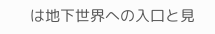は地下世界への入口と見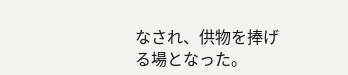なされ、供物を捧げる場となった。